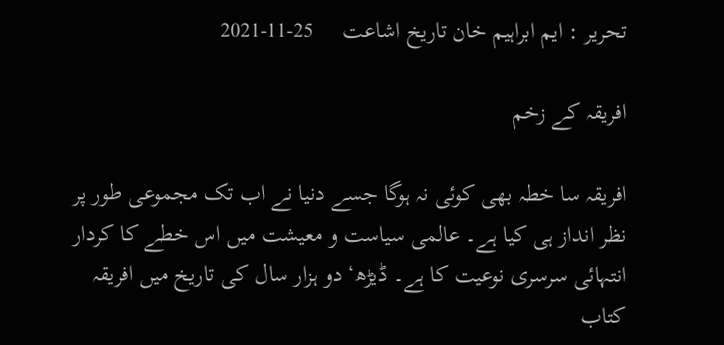تحریر : ایم ابراہیم خان تاریخ اشاعت     25-11-2021

افریقہ کے زخم

افریقہ سا خطہ بھی کوئی نہ ہوگا جسے دنیا نے اب تک مجموعی طور پر نظر انداز ہی کیا ہے۔ عالمی سیاست و معیشت میں اس خطے کا کردار انتہائی سرسری نوعیت کا ہے۔ ڈیڑھ‘ دو ہزار سال کی تاریخ میں افریقہ کتاب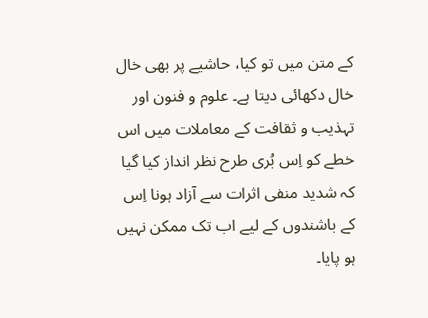کے متن میں تو کیا، حاشیے پر بھی خال خال دکھائی دیتا ہے۔ علوم و فنون اور تہذیب و ثقافت کے معاملات میں اس خطے کو اِس بُری طرح نظر انداز کیا گیا کہ شدید منفی اثرات سے آزاد ہونا اِس کے باشندوں کے لیے اب تک ممکن نہیں ہو پایا۔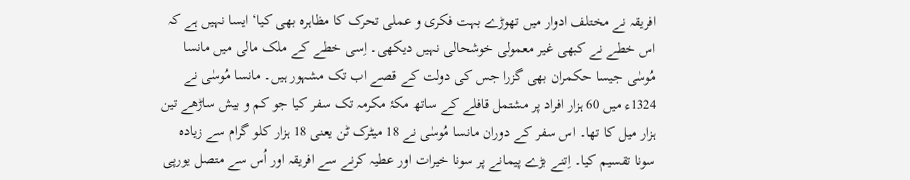افریقہ نے مختلف ادوار میں تھوڑے بہت فکری و عملی تحرک کا مظاہرہ بھی کیا‘ ایسا نہیں ہے کہ اس خطے نے کبھی غیر معمولی خوشحالی نہیں دیکھی۔ اِسی خطے کے ملک مالی میں مانسا مُوسٰی جیسا حکمران بھی گزرا جس کی دولت کے قصے اب تک مشہور ہیں۔ مانسا مُوسٰی نے 1324ء میں 60 ہزار افراد پر مشتمل قافلے کے ساتھ مکۂ مکرمہ تک سفر کیا جو کم و بیش ساڑھے تین ہزار میل کا تھا۔ اس سفر کے دوران مانسا مُوسٰی نے 18 میٹرک ٹن یعنی 18 ہزار کلو گرام سے زیادہ سونا تقسیم کیا۔ اِتنے بڑے پیمانے پر سونا خیرات اور عطیہ کرنے سے افریقہ اور اُس سے متصل یورپی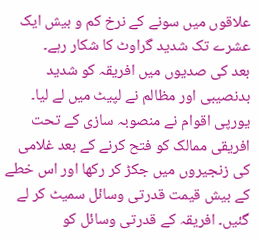علاقوں میں سونے کے نرخ کم و بیش ایک عشرے تک شدید گراوٹ کا شکار رہے۔
بعد کی صدیوں میں افریقہ کو شدید بدنصیبی اور مظالم نے لپیٹ میں لے لیا۔ یورپی اقوام نے منصوبہ سازی کے تحت افریقی ممالک کو فتح کرنے کے بعد غلامی کی زنجیروں میں جکڑ کر رکھا اور اس خطے کے بیش قیمت قدرتی وسائل سمیٹ کر لے گئیں۔ افریقہ کے قدرتی وسائل کو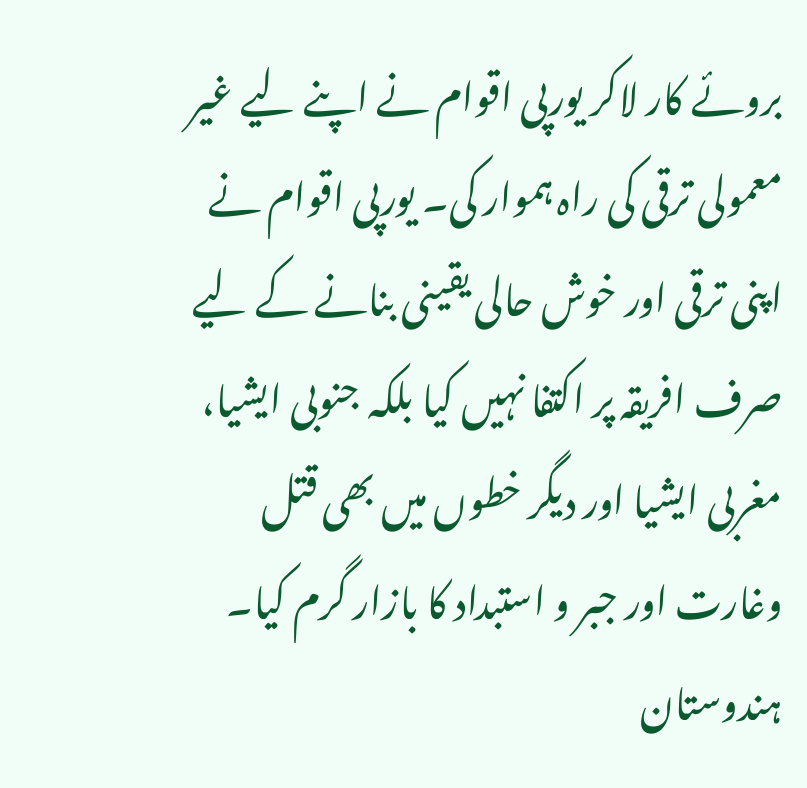بروئے کار لاکر یورپی اقوام نے اپنے لیے غیر معمولی ترقی کی راہ ہموار کی۔ یورپی اقوام نے اپنی ترقی اور خوش حالی یقینی بنانے کے لیے صرف افریقہ پر اکتفا نہیں کیا بلکہ جنوبی ایشیا، مغربی ایشیا اور دیگر خطوں میں بھی قتل وغارت اور جبر و استبداد کا بازار گرم کیا۔ ہندوستان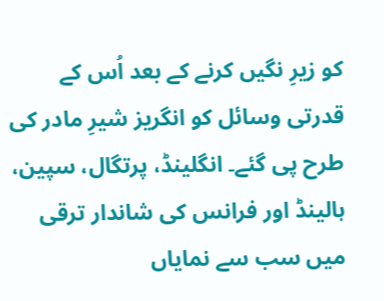کو زیرِ نگیں کرنے کے بعد اُس کے قدرتی وسائل کو انگریز شیرِ مادر کی طرح پی گئے۔ انگلینڈ، پرتگال، سپین، ہالینڈ اور فرانس کی شاندار ترقی میں سب سے نمایاں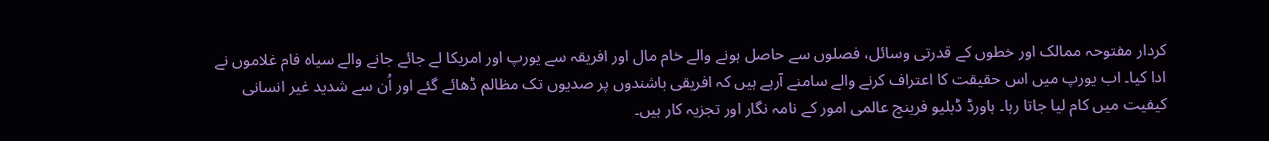کردار مفتوحہ ممالک اور خطوں کے قدرتی وسائل، فصلوں سے حاصل ہونے والے خام مال اور افریقہ سے یورپ اور امریکا لے جائے جانے والے سیاہ فام غلاموں نے ادا کیا۔ اب یورپ میں اس حقیقت کا اعتراف کرنے والے سامنے آرہے ہیں کہ افریقی باشندوں پر صدیوں تک مظالم ڈھائے گئے اور اُن سے شدید غیر انسانی کیفیت میں کام لیا جاتا رہا۔ ہاورڈ ڈبلیو فرینچ عالمی امور کے نامہ نگار اور تجزیہ کار ہیں۔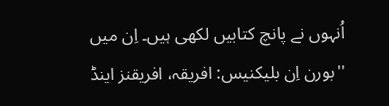اُنہوں نے پانچ کتابیں لکھی ہیں۔ اِن میں ''بورن اِن بلیکنیس: افریقہ، افریقنز اینڈ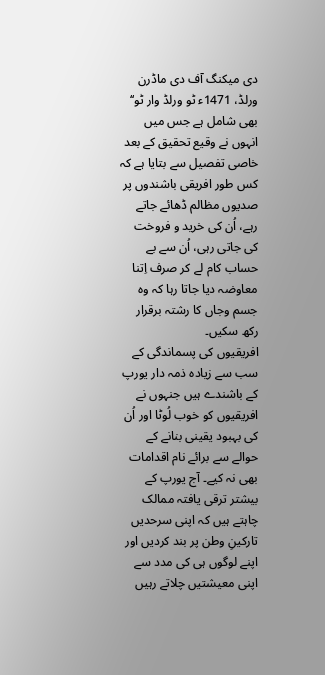دی میکنگ آف دی ماڈرن ورلڈ، 1471ء ٹو ورلڈ وار ٹو‘‘ بھی شامل ہے جس میں انہوں نے وقیع تحقیق کے بعد خاصی تفصیل سے بتایا ہے کہ کس طور افریقی باشندوں پر صدیوں مظالم ڈھائے جاتے رہے، اُن کی خرید و فروخت کی جاتی رہی، اُن سے بے حساب کام لے کر صرف اِتنا معاوضہ دیا جاتا رہا کہ وہ جسم وجاں کا رشتہ برقرار رکھ سکیں۔
افریقیوں کی پسماندگی کے سب سے زیادہ ذمہ دار یورپ کے باشندے ہیں جنہوں نے افریقیوں کو خوب لُوٹا اور اُن کی بہبود یقینی بنانے کے حوالے سے برائے نام اقدامات بھی نہ کیے۔ آج یورپ کے بیشتر ترقی یافتہ ممالک چاہتے ہیں کہ اپنی سرحدیں تارکینِ وطن پر بند کردیں اور اپنے لوگوں ہی کی مدد سے اپنی معیشتیں چلاتے رہیں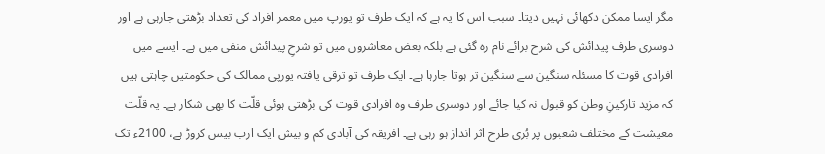مگر ایسا ممکن دکھائی نہیں دیتا۔ سبب اس کا یہ ہے کہ ایک طرف تو یورپ میں معمر افراد کی تعداد بڑھتی جارہی ہے اور دوسری طرف پیدائش کی شرح برائے نام رہ گئی ہے بلکہ بعض معاشروں میں تو شرحِ پیدائش منفی میں ہے۔ ایسے میں افرادی قوت کا مسئلہ سنگین سے سنگین تر ہوتا جارہا ہے۔ ایک طرف تو ترقی یافتہ یورپی ممالک کی حکومتیں چاہتی ہیں کہ مزید تارکینِ وطن کو قبول نہ کیا جائے اور دوسری طرف وہ افرادی قوت کی بڑھتی ہوئی قلّت کا بھی شکار ہے۔ یہ قلّت معیشت کے مختلف شعبوں پر بُری طرح اثر انداز ہو رہی ہے۔ افریقہ کی آبادی کم و بیش ایک ارب بیس کروڑ ہے، 2100ء تک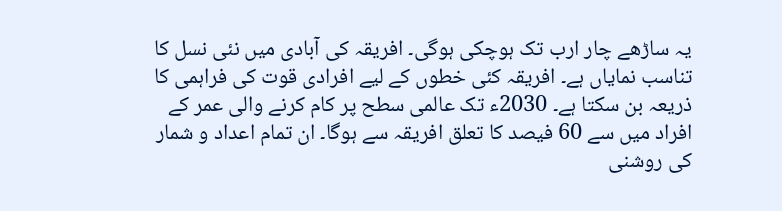یہ ساڑھے چار ارب تک ہوچکی ہوگی۔ افریقہ کی آبادی میں نئی نسل کا تناسب نمایاں ہے۔ افریقہ کئی خطوں کے لیے افرادی قوت کی فراہمی کا ذریعہ بن سکتا ہے۔ 2030ء تک عالمی سطح پر کام کرنے والی عمر کے افراد میں سے 60 فیصد کا تعلق افریقہ سے ہوگا۔ ان تمام اعداد و شمار کی روشنی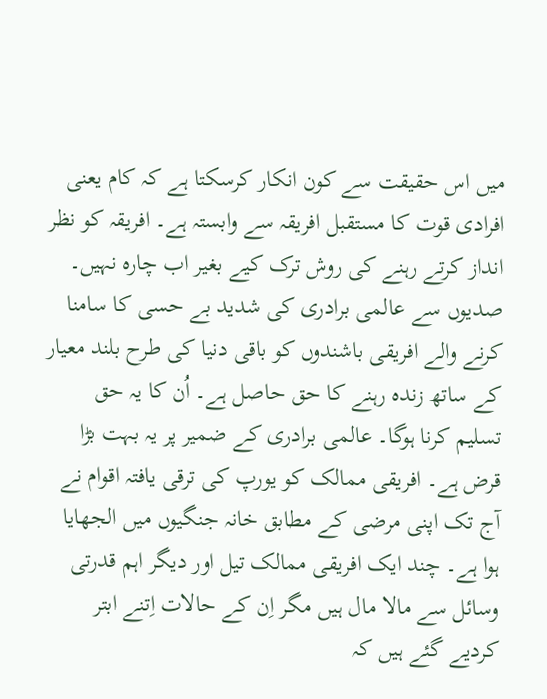میں اس حقیقت سے کون انکار کرسکتا ہے کہ کام یعنی افرادی قوت کا مستقبل افریقہ سے وابستہ ہے۔ افریقہ کو نظر انداز کرتے رہنے کی روش ترک کیے بغیر اب چارہ نہیں۔ صدیوں سے عالمی برادری کی شدید بے حسی کا سامنا کرنے والے افریقی باشندوں کو باقی دنیا کی طرح بلند معیار کے ساتھ زندہ رہنے کا حق حاصل ہے۔ اُن کا یہ حق تسلیم کرنا ہوگا۔ عالمی برادری کے ضمیر پر یہ بہت بڑا قرض ہے۔ افریقی ممالک کو یورپ کی ترقی یافتہ اقوام نے آج تک اپنی مرضی کے مطابق خانہ جنگیوں میں الجھایا ہوا ہے۔ چند ایک افریقی ممالک تیل اور دیگر اہم قدرتی وسائل سے مالا مال ہیں مگر اِن کے حالات اِتنے ابتر کردیے گئے ہیں کہ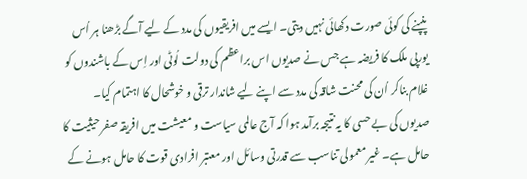پنپنے کی کوئی صورت دکھائی نہیں دیتی۔ ایسے میں افریقیوں کی مدد کے لیے آگے بڑھنا ہر اُس یورپی ملک کا فریضہ ہے جس نے صدیوں اس براعظم کی دولت لُوٹی اور اِس کے باشندوں کو غلام بناکر اُن کی محنت شاقہ کی مدد سے اپنے لیے شاندار ترقی و خوشحال کا اہتمام کیا۔
صدیوں کی بے حسی کا یہ نتیجہ برآمد ہوا کہ آج عالمی سیاست و معیشت میں افریقہ صفر حیثیت کا حامل ہے۔ غیر معمولی تناسب سے قدرتی وسائل اور معتبر افرادی قوت کا حامل ہونے کے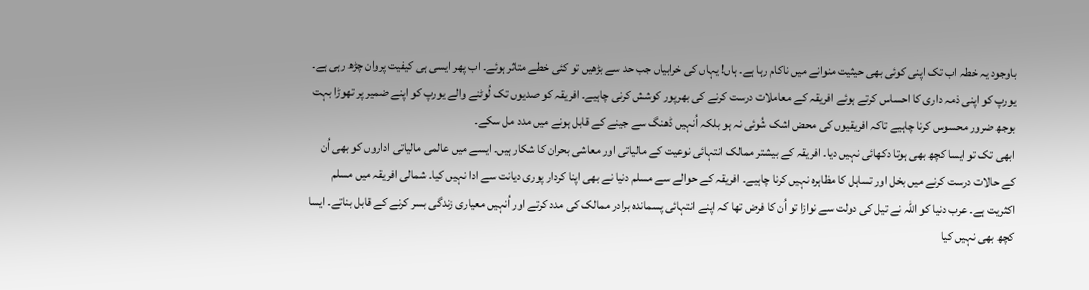باوجود یہ خطہ اب تک اپنی کوئی بھی حیثیت منوانے میں ناکام رہا ہے۔ ہاں! یہاں کی خرابیاں جب حد سے بڑھیں تو کئی خطے متاثر ہوئے۔ اب پھر ایسی ہی کیفیت پروان چڑھ رہی ہے۔ یورپ کو اپنی ذمہ داری کا احساس کرتے ہوئے افریقہ کے معاملات درست کرنے کی بھرپور کوشش کرنی چاہیے۔ افریقہ کو صدیوں تک لُوٹنے والے یورپ کو اپنے ضمیر پر تھوڑا بہت بوجھ ضرور محسوس کرنا چاہیے تاکہ افریقیوں کی محض اشک شُوئی نہ ہو بلکہ اُنہیں ڈھنگ سے جینے کے قابل ہونے میں مدد مل سکے۔
ابھی تک تو ایسا کچھ بھی ہوتا دکھائی نہیں دیا۔ افریقہ کے بیشتر ممالک انتہائی نوعیت کے مالیاتی اور معاشی بحران کا شکار ہیں۔ ایسے میں عالمی مالیاتی اداروں کو بھی اُن کے حالات درست کرنے میں بخل اور تساہل کا مظاہرہ نہیں کرنا چاہیے۔ افریقہ کے حوالے سے مسلم دنیا نے بھی اپنا کردار پوری دیانت سے ادا نہیں کیا۔ شمالی افریقہ میں مسلم اکثریت ہے۔ عرب دنیا کو اللہ نے تیل کی دولت سے نوازا تو اُن کا فرض تھا کہ اپنے انتہائی پسماندہ برادر ممالک کی مدد کرتے اور اُنہیں معیاری زندگی بسر کرنے کے قابل بناتے۔ ایسا کچھ بھی نہیں کیا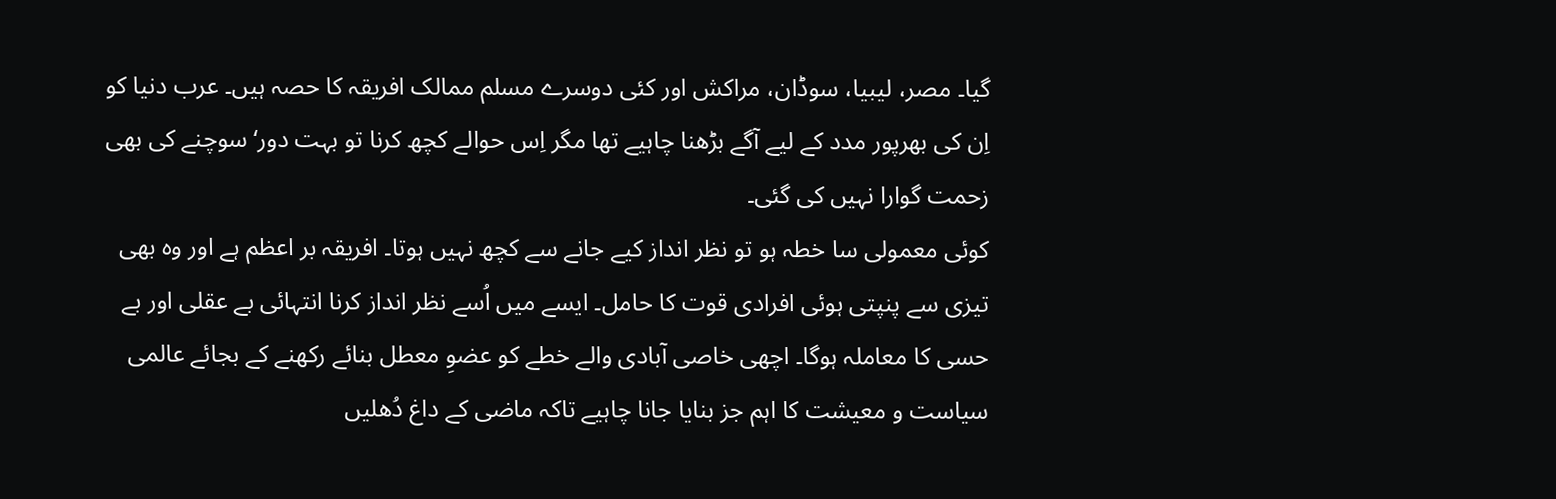گیا۔ مصر، لیبیا، سوڈان، مراکش اور کئی دوسرے مسلم ممالک افریقہ کا حصہ ہیں۔ عرب دنیا کو اِن کی بھرپور مدد کے لیے آگے بڑھنا چاہیے تھا مگر اِس حوالے کچھ کرنا تو بہت دور‘ سوچنے کی بھی زحمت گوارا نہیں کی گئی۔
کوئی معمولی سا خطہ ہو تو نظر انداز کیے جانے سے کچھ نہیں ہوتا۔ افریقہ بر اعظم ہے اور وہ بھی تیزی سے پنپتی ہوئی افرادی قوت کا حامل۔ ایسے میں اُسے نظر انداز کرنا انتہائی بے عقلی اور بے حسی کا معاملہ ہوگا۔ اچھی خاصی آبادی والے خطے کو عضوِ معطل بنائے رکھنے کے بجائے عالمی سیاست و معیشت کا اہم جز بنایا جانا چاہیے تاکہ ماضی کے داغ دُھلیں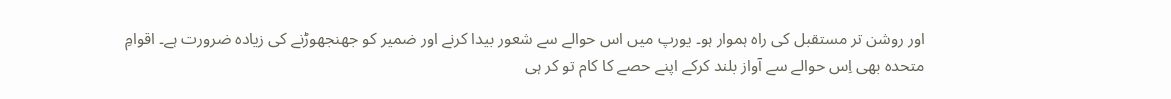اور روشن تر مستقبل کی راہ ہموار ہو۔ یورپ میں اس حوالے سے شعور بیدا کرنے اور ضمیر کو جھنجھوڑنے کی زیادہ ضرورت ہے۔ اقوامِ متحدہ بھی اِس حوالے سے آواز بلند کرکے اپنے حصے کا کام تو کر ہی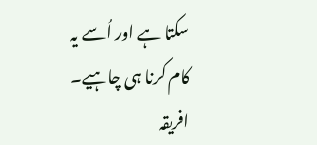سکتا ہے اور اُسے یہ کام کرنا ہی چاہیے۔ افریقہ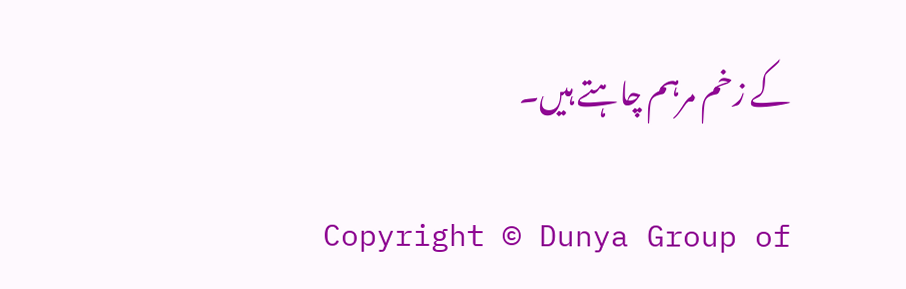کے زخم مرہم چاہتے ہیں۔

Copyright © Dunya Group of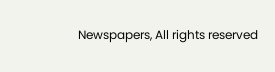Newspapers, All rights reserved